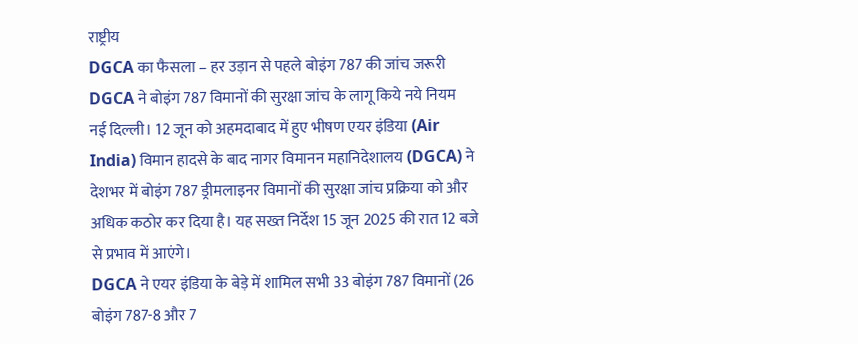राष्ट्रीय
DGCA का फैसला – हर उड़ान से पहले बोइंग 787 की जांच जरूरी
DGCA ने बोइंग 787 विमानों की सुरक्षा जांच के लागू किये नये नियम
नई दिल्ली। 12 जून को अहमदाबाद में हुए भीषण एयर इंडिया (Air India) विमान हादसे के बाद नागर विमानन महानिदेशालय (DGCA) ने देशभर में बोइंग 787 ड्रीमलाइनर विमानों की सुरक्षा जांच प्रक्रिया को और अधिक कठोर कर दिया है। यह सख्त निर्देश 15 जून 2025 की रात 12 बजे से प्रभाव में आएंगे।
DGCA ने एयर इंडिया के बेड़े में शामिल सभी 33 बोइंग 787 विमानों (26 बोइंग 787-8 और 7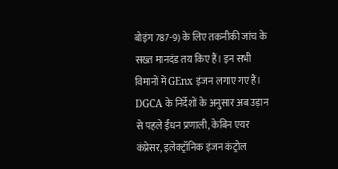बोइंग 787-9) के लिए तकनीकी जांच के सख्त मानदंड तय किए हैं। इन सभी विमानों में GEnx इंजन लगाए गए हैं।
DGCA के निर्देशों के अनुसार अब उड़ान से पहले ईंधन प्रणाली, केबिन एयर कंप्रेसर, इलेक्ट्रॉनिक इंजन कंट्रोल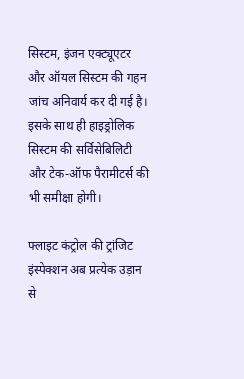सिस्टम, इंजन एक्ट्यूएटर और ऑयल सिस्टम की गहन जांच अनिवार्य कर दी गई है। इसके साथ ही हाइड्रोलिक सिस्टम की सर्विसेबिलिटी और टेक-ऑफ पैरामीटर्स की भी समीक्षा होगी।

फ्लाइट कंट्रोल की ट्रांजिट इंस्पेक्शन अब प्रत्येक उड़ान से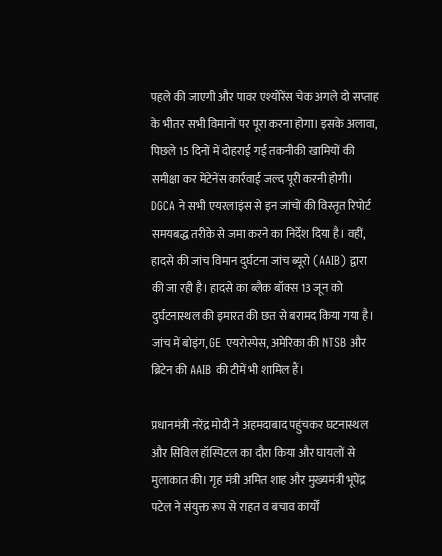पहले की जाएगी और पावर एश्योरेंस चेक अगले दो सप्ताह के भीतर सभी विमानों पर पूरा करना होगा। इसके अलावा, पिछले 15 दिनों में दोहराई गई तकनीकी खामियों की समीक्षा कर मेंटेनेंस कार्रवाई जल्द पूरी करनी होगी।
DGCA ने सभी एयरलाइंस से इन जांचों की विस्तृत रिपोर्ट समयबद्ध तरीके से जमा करने का निर्देश दिया है। वहीं, हादसे की जांच विमान दुर्घटना जांच ब्यूरो (AAIB) द्वारा की जा रही है। हादसे का ब्लैक बॉक्स 13 जून को दुर्घटनास्थल की इमारत की छत से बरामद किया गया है। जांच में बोइंग, GE एयरोस्पेस, अमेरिका की NTSB और ब्रिटेन की AAIB की टीमें भी शामिल हैं।

प्रधानमंत्री नरेंद्र मोदी ने अहमदाबाद पहुंचकर घटनास्थल और सिविल हॉस्पिटल का दौरा किया और घायलों से मुलाकात की। गृह मंत्री अमित शाह और मुख्यमंत्री भूपेंद्र पटेल ने संयुक्त रूप से राहत व बचाव कार्यों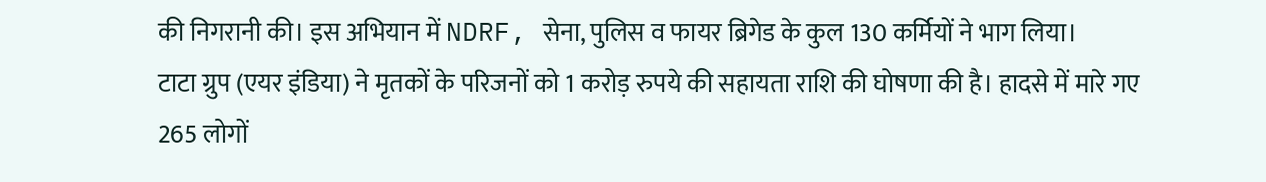की निगरानी की। इस अभियान में NDRF, सेना, पुलिस व फायर ब्रिगेड के कुल 130 कर्मियों ने भाग लिया।
टाटा ग्रुप (एयर इंडिया) ने मृतकों के परिजनों को 1 करोड़ रुपये की सहायता राशि की घोषणा की है। हादसे में मारे गए 265 लोगों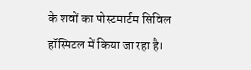के शवों का पोस्टमार्टम सिविल हॉस्पिटल में किया जा रहा है।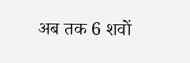अब तक 6 शवों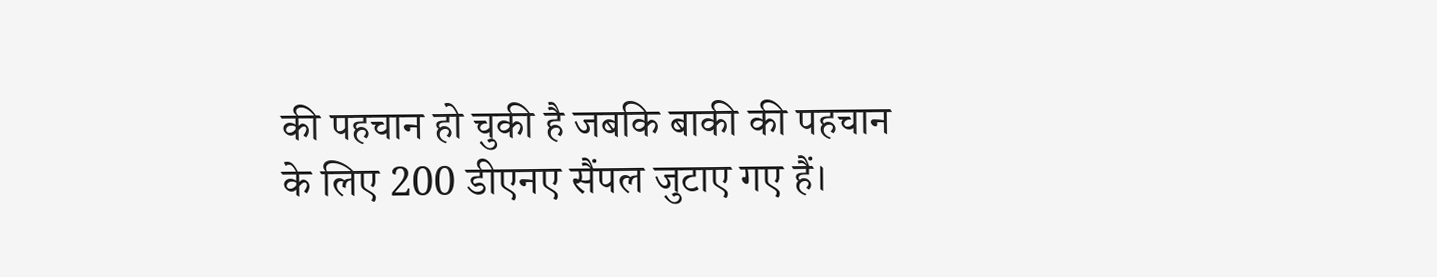की पहचान हो चुकी है जबकि बाकी की पहचान के लिए 200 डीएनए सैंपल जुटाए गए हैं।